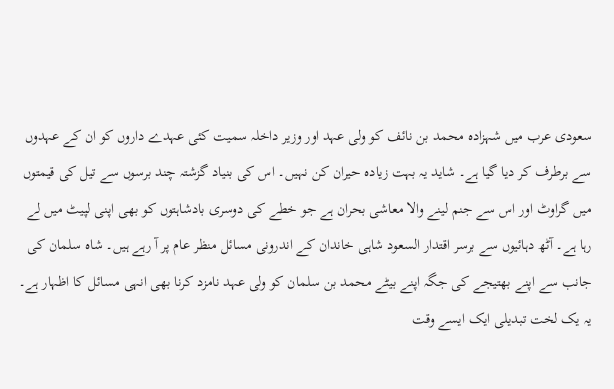سعودی عرب میں شہزادہ محمد بن نائف کو ولی عہد اور وزیر داخلہ سمیت کئی عہدے داروں کو ان کے عہدوں سے برطرف کر دیا گیا ہے۔ شاید یہ بہت زیادہ حیران کن نہیں۔ اس کی بنیاد گزشتہ چند برسوں سے تیل کی قیمتوں میں گراوٹ اور اس سے جنم لینے والا معاشی بحران ہے جو خطے کی دوسری بادشاہتوں کو بھی اپنی لپیٹ میں لے رہا ہے۔ آٹھ دہائیوں سے برسر اقتدار السعود شاہی خاندان کے اندرونی مسائل منظر عام پر آ رہے ہیں۔ شاہ سلمان کی جانب سے اپنے بھتیجے کی جگہ اپنے بیٹے محمد بن سلمان کو ولی عہد نامزد کرنا بھی انہی مسائل کا اظہار ہے۔
یہ یک لخت تبدیلی ایک ایسے وقت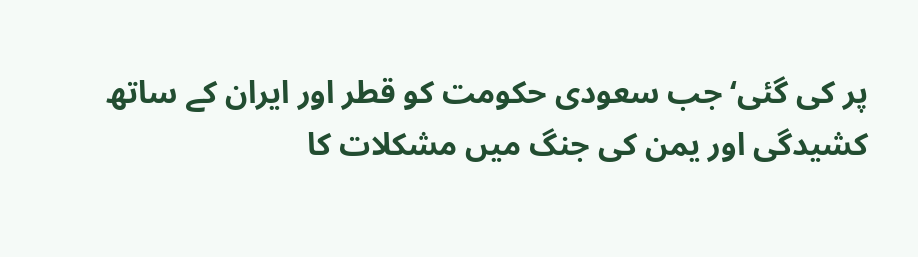پر کی گئی‘ جب سعودی حکومت کو قطر اور ایران کے ساتھ کشیدگی اور یمن کی جنگ میں مشکلات کا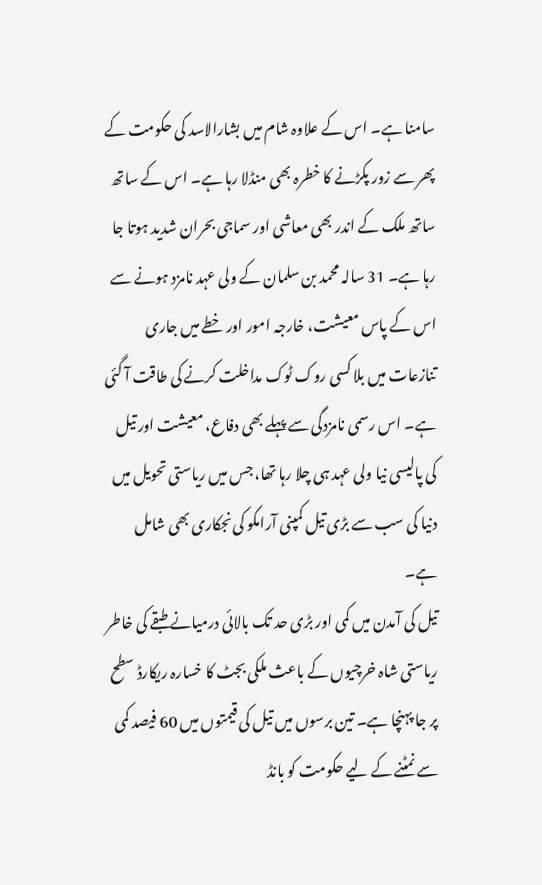سامنا ہے۔ اس کے علاوہ شام میں بشارالاسد کی حکومت کے پھر سے زور پکڑنے کا خطرہ بھی منڈلا رہا ہے۔ اس کے ساتھ ساتھ ملک کے اندر بھی معاشی اور سماجی بحران شدید ہوتا جا رہا ہے۔ 31 سالہ محمد بن سلمان کے ولی عہد نامزد ہونے سے اس کے پاس معیشت، خارجہ امور اور خطے میں جاری تنازعات میں بلا کسی روک ٹوک مداخلت کرنے کی طاقت آ گئی ہے۔ اس رسمی نامزدگی سے پہلے بھی دفاع، معیشت اور تیل کی پالیسی نیا ولی عہد ہی چلا رہا تھا، جس میں ریاستی تحویل میں دنیا کی سب سے بڑی تیل کمپنی آرامکو کی نجکاری بھی شامل ہے۔
تیل کی آمدن میں کمی اور بڑی حد تک بالائی درمیانے طبقے کی خاطر ریاستی شاہ خرچیوں کے باعث ملکی بجٹ کا خسارہ ریکارڈ سطح پر جا پہنچا ہے۔ تین برسوں میں تیل کی قیمتوں میں 60 فیصد کمی سے نمٹنے کے لیے حکومت کو بانڈ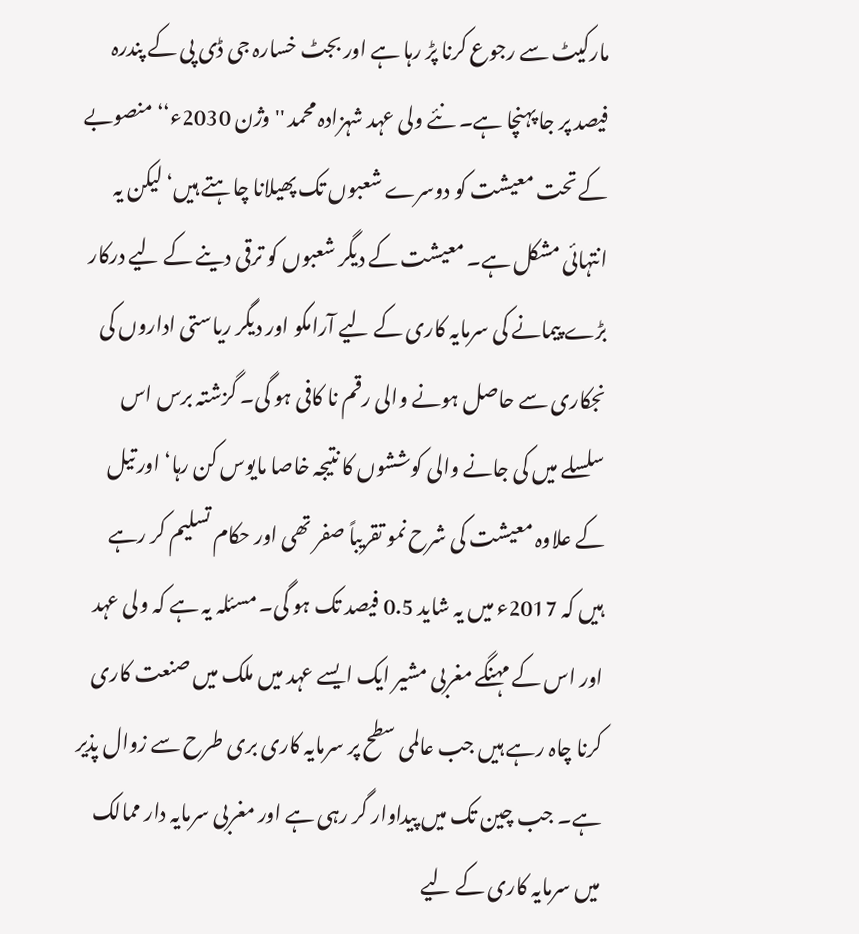مارکیٹ سے رجوع کرنا پڑ رہا ہے اور بجٹ خسارہ جی ڈی پی کے پندرہ فیصد پر جا پہنچا ہے۔ نئے ولی عہد شہزادہ محمد ''وژن 2030ء‘‘ منصوبے کے تحت معیشت کو دوسرے شعبوں تک پھیلانا چاہتے ہیں‘ لیکن یہ انتہائی مشکل ہے۔ معیشت کے دیگر شعبوں کو ترقی دینے کے لیے درکار بڑے پیمانے کی سرمایہ کاری کے لیے آرامکو اور دیگر ریاستی اداروں کی نجکاری سے حاصل ہونے والی رقم نا کافی ہو گی۔ گزشتہ برس اس سلسلے میں کی جانے والی کوششوں کا نتیجہ خاصا مایوس کن رہا‘ اور تیل کے علاوہ معیشت کی شرح نمو تقریباً صفر تھی اور حکام تسلیم کر رہے ہیں کہ 2017ء میں یہ شاید 0.5 فیصد تک ہو گی۔ مسئلہ یہ ہے کہ ولی عہد اور اس کے مہنگے مغربی مشیر ایک ایسے عہد میں ملک میں صنعت کاری کرنا چاہ رہے ہیں جب عالمی سطح پر سرمایہ کاری بری طرح سے زوال پذیر ہے۔ جب چین تک میں پیداوار گر رہی ہے اور مغربی سرمایہ دار ممالک میں سرمایہ کاری کے لیے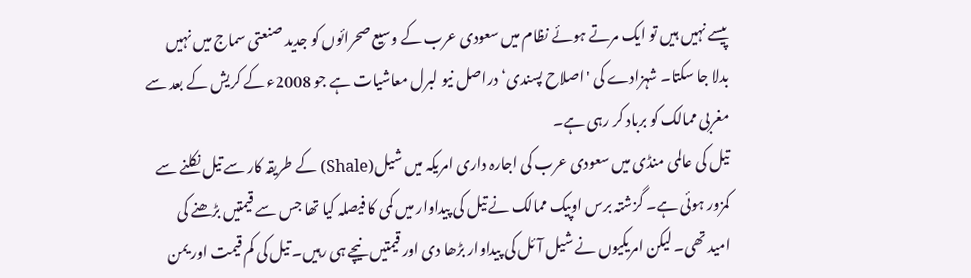پیسے نہیں ہیں تو ایک مرتے ہوئے نظام میں سعودی عرب کے وسیع صحرائوں کو جدید صنعتی سماج میں نہیں بدلا جا سکتا۔ شہزادے کی 'اصلاح پسندی‘ دراصل نیو لبرل معاشیات ہے جو 2008ء کے کریش کے بعد سے مغربی ممالک کو برباد کر رہی ہے۔
تیل کی عالمی منڈی میں سعودی عرب کی اجارہ داری امریکہ میں شیل(Shale) کے طریقہ کار سے تیل نکلنے سے کمزور ہوئی ہے۔ گزشتہ برس اوپیک ممالک نے تیل کی پیداوار میں کمی کا فیصلہ کیا تھا جس سے قیمتیں بڑھنے کی امید تھی۔ لیکن امریکیوں نے شیل آئل کی پیداوار بڑھا دی اور قیمتیں نیچے ہی رہیں۔ تیل کی کم قیمت اور یمن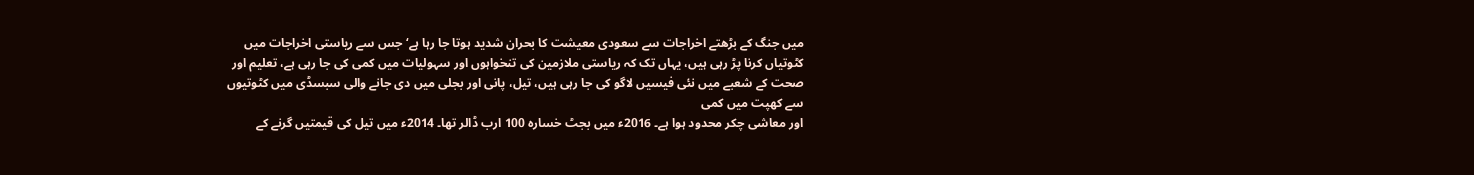میں جنگ کے بڑھتے اخراجات سے سعودی معیشت کا بحران شدید ہوتا جا رہا ہے‘ جس سے ریاستی اخراجات میں کٹوتیاں کرنا پڑ رہی ہیں، یہاں تک کہ ریاستی ملازمین کی تنخواہوں اور سہولیات میں کمی کی جا رہی ہے، تعلیم اور صحت کے شعبے میں نئی فیسیں لاگو کی جا رہی ہیں، تیل، پانی اور بجلی میں دی جانے والی سبسڈی میں کٹوتیوں سے کھپت میں کمی
اور معاشی چکر محدود ہوا ہے۔ 2016ء میں بجٹ خسارہ 100 ارب ڈالر تھا۔ 2014ء میں تیل کی قیمتیں گرنے کے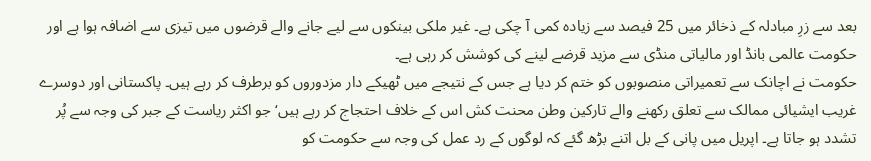بعد سے زرِ مبادلہ کے ذخائر میں 25 فیصد سے زیادہ کمی آ چکی ہے۔ غیر ملکی بینکوں سے لیے جانے والے قرضوں میں تیزی سے اضافہ ہوا ہے اور حکومت عالمی بانڈ اور مالیاتی منڈی سے مزید قرضے لینے کی کوشش کر رہی ہے۔
حکومت نے اچانک سے تعمیراتی منصوبوں کو ختم کر دیا ہے جس کے نتیجے میں ٹھیکے دار مزدوروں کو برطرف کر رہے ہیں۔ پاکستانی اور دوسرے غریب ایشیائی ممالک سے تعلق رکھنے والے تارکین وطن محنت کش اس کے خلاف احتجاج کر رہے ہیں‘ جو اکثر ریاست کے جبر کی وجہ سے پُر تشدد ہو جاتا ہے۔ اپریل میں پانی کے بل اتنے بڑھ گئے کہ لوگوں کے رد عمل کی وجہ سے حکومت کو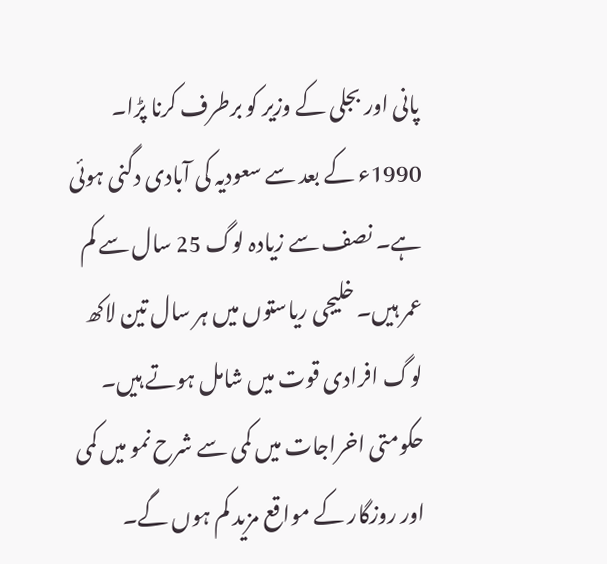پانی اور بجلی کے وزیر کو برطرف کرنا پڑا۔
1990ء کے بعد سے سعودیہ کی آبادی دگنی ہوئی ہے۔ نصف سے زیادہ لوگ 25 سال سے کم عمر ہیں۔ خلیجی ریاستوں میں ہر سال تین لاکھ لوگ افرادی قوت میں شامل ہوتے ہیں۔ حکومتی اخراجات میں کمی سے شرح نمو میں کمی اور روزگار کے مواقع مزید کم ہوں گے۔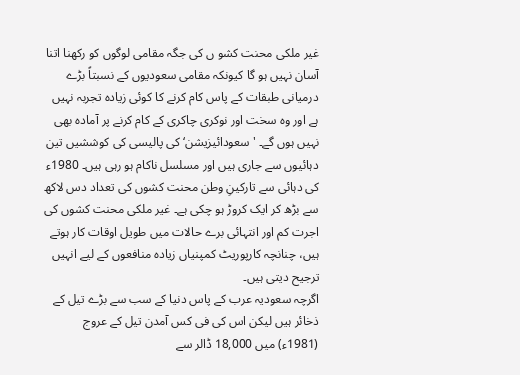غیر ملکی محنت کشو ں کی جگہ مقامی لوگوں کو رکھنا اتنا آسان نہیں ہو گا کیونکہ مقامی سعودیوں کے نسبتاً بڑے درمیانی طبقات کے پاس کام کرنے کا کوئی زیادہ تجربہ نہیں ہے اور وہ سخت اور نوکری چاکری کے کام کرنے پر آمادہ بھی نہیں ہوں گے۔ 'سعودائیزیشن‘ کی پالیسی کی کوششیں تین دہائیوں سے جاری ہیں اور مسلسل ناکام ہو رہی ہیں۔ 1980ء کی دہائی سے تارکینِ وطن محنت کشوں کی تعداد دس لاکھ سے بڑھ کر ایک کروڑ ہو چکی ہے۔ غیر ملکی محنت کشوں کی اجرت کم اور انتہائی برے حالات میں طویل اوقات کار ہوتے ہیں، چنانچہ کارپوریٹ کمپنیاں زیادہ منافعوں کے لیے انہیں ترجیح دیتی ہیں۔
اگرچہ سعودیہ عرب کے پاس دنیا کے سب سے بڑے تیل کے ذخائر ہیں لیکن اس کی فی کس آمدن تیل کے عروج (1981ء) میں 18,000 ڈالر سے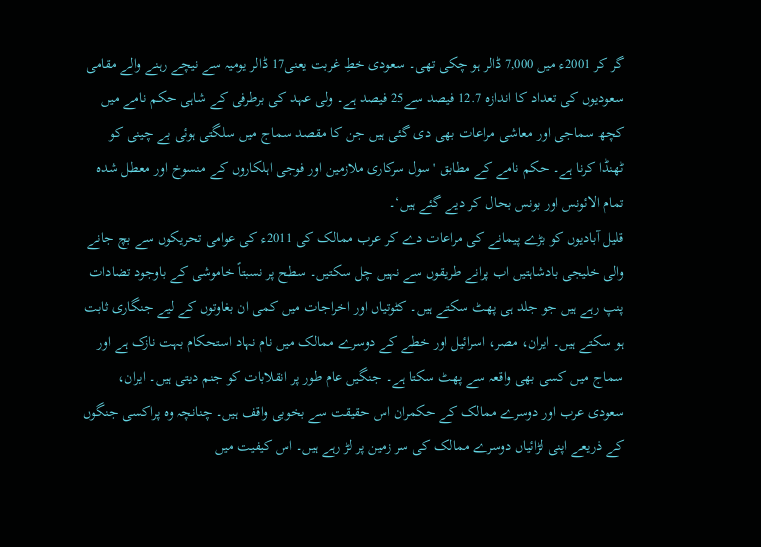گر کر 2001ء میں 7,000 ڈالر ہو چکی تھی۔ سعودی خطِ غربت یعنی17 ڈالر یومیہ سے نیچے رہنے والے مقامی سعودیوں کی تعداد کا اندازہ 12.7 فیصد سے25 فیصد ہے۔ ولی عہد کی برطرفی کے شاہی حکم نامے میں کچھ سماجی اور معاشی مراعات بھی دی گئی ہیں جن کا مقصد سماج میں سلگتی ہوئی بے چینی کو ٹھنڈا کرنا ہے۔ حکم نامے کے مطابق 'سول سرکاری ملازمین اور فوجی اہلکاروں کے منسوخ اور معطل شدہ تمام الائونس اور بونس بحال کر دیے گئے ہیں‘۔
قلیل آبادیوں کو بڑے پیمانے کی مراعات دے کر عرب ممالک کی 2011ء کی عوامی تحریکوں سے بچ جانے والی خلیجی بادشاہتیں اب پرانے طریقوں سے نہیں چل سکتیں۔ سطح پر نسبتاً خاموشی کے باوجود تضادات پنپ رہے ہیں جو جلد ہی پھٹ سکتے ہیں۔ کٹوتیاں اور اخراجات میں کمی ان بغاوتوں کے لیے جنگاری ثابت ہو سکتے ہیں۔ ایران، مصر، اسرائیل اور خطے کے دوسرے ممالک میں نام نہاد استحکام بہت نازک ہے اور سماج میں کسی بھی واقعہ سے پھٹ سکتا ہے۔ جنگیں عام طور پر انقلابات کو جنم دیتی ہیں۔ ایران، سعودی عرب اور دوسرے ممالک کے حکمران اس حقیقت سے بخوبی واقف ہیں۔ چنانچہ وہ پراکسی جنگوں کے ذریعے اپنی لڑائیاں دوسرے ممالک کی سر زمین پر لڑ رہے ہیں۔ اس کیفیت میں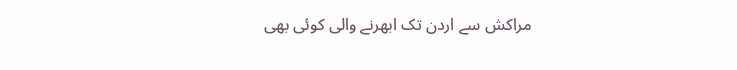مراکش سے اردن تک ابھرنے والی کوئی بھی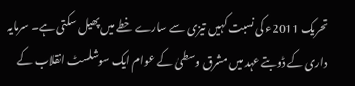تحریک 2011ء کی نسبت کہیں تیزی سے سارے خطے میں پھیل سکتی ہے۔ سرمایہ داری کے ڈوبتے عہد میں مشرق وسطیٰ کے عوام ایک سوشلسٹ انقلاب کے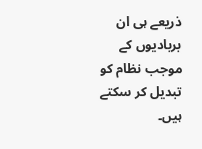ذریعے ہی ان بربادیوں کے موجب نظام کو تبدیل کر سکتے ہیں۔